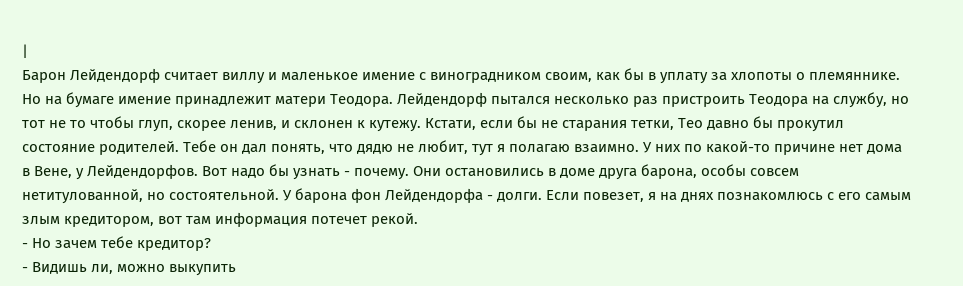|
Барон Лейдендорф считает виллу и маленькое имение с виноградником своим, как бы в уплату за хлопоты о племяннике. Но на бумаге имение принадлежит матери Теодора. Лейдендорф пытался несколько раз пристроить Теодора на службу, но тот не то чтобы глуп, скорее ленив, и склонен к кутежу. Кстати, если бы не старания тетки, Тео давно бы прокутил состояние родителей. Тебе он дал понять, что дядю не любит, тут я полагаю взаимно. У них по какой-то причине нет дома в Вене, у Лейдендорфов. Вот надо бы узнать - почему. Они остановились в доме друга барона, особы совсем нетитулованной, но состоятельной. У барона фон Лейдендорфа - долги. Если повезет, я на днях познакомлюсь с его самым злым кредитором, вот там информация потечет рекой.
- Но зачем тебе кредитор?
- Видишь ли, можно выкупить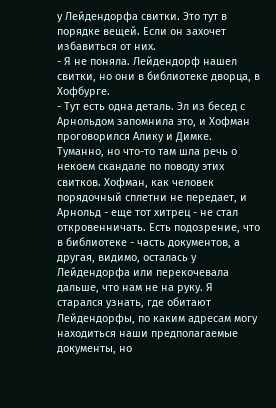у Лейдендорфа свитки. Это тут в порядке вещей. Если он захочет избавиться от них.
- Я не поняла. Лейдендорф нашел свитки, но они в библиотеке дворца, в Хофбурге.
- Тут есть одна деталь. Эл из бесед с Арнольдом запомнила это, и Хофман проговорился Алику и Димке. Туманно, но что-то там шла речь о некоем скандале по поводу этих свитков. Хофман, как человек порядочный сплетни не передает, и Арнольд - еще тот хитрец - не стал откровенничать. Есть подозрение, что в библиотеке - часть документов, а другая, видимо, осталась у Лейдендорфа или перекочевала дальше, что нам не на руку. Я старался узнать, где обитают Лейдендорфы, по каким адресам могу находиться наши предполагаемые документы, но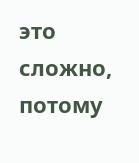это сложно, потому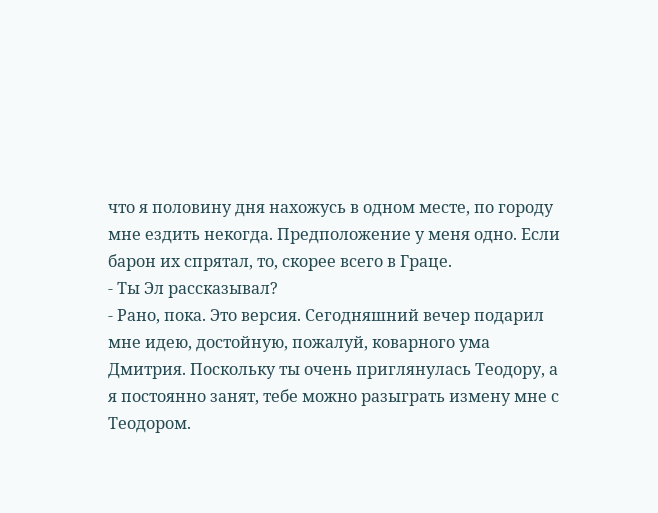что я половину дня нахожусь в одном месте, по городу мне ездить некогда. Предположение у меня одно. Если барон их спрятал, то, скорее всего в Граце.
- Ты Эл рассказывал?
- Рано, пока. Это версия. Сегодняшний вечер подарил мне идею, достойную, пожалуй, коварного ума Дмитрия. Поскольку ты очень приглянулась Теодору, а я постоянно занят, тебе можно разыграть измену мне с Теодором.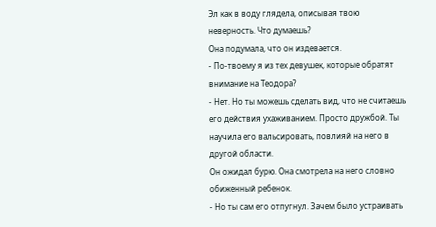Эл как в воду глядела, описывая твою неверность. Что думаешь?
Она подумала, что он издевается.
- По-твоему я из тех девушек, которые обратят внимание на Теодора?
- Нет. Но ты можешь сделать вид, что не считаешь его действия ухаживанием. Просто дружбой. Ты научила его вальсировать, повлияй на него в другой области.
Он ожидал бурю. Она смотрела на него словно обиженный ребенок.
- Но ты сам его отпугнул. Зачем было устраивать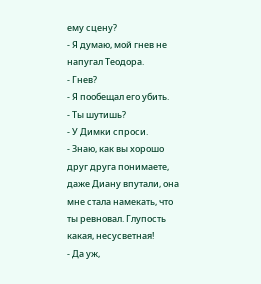ему сцену?
- Я думаю, мой гнев не напугал Теодора.
- Гнев?
- Я пообещал его убить.
- Ты шутишь?
- У Димки спроси.
- Знаю, как вы хорошо друг друга понимаете, даже Диану впутали, она мне стала намекать, что ты ревновал. Глупость какая, несусветная!
- Да уж,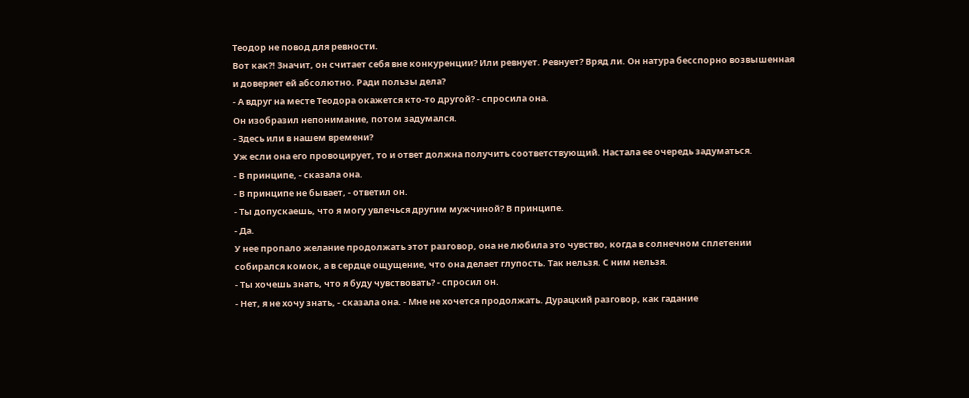Теодор не повод для ревности.
Вот как?! Значит, он считает себя вне конкуренции? Или ревнует. Ревнует? Вряд ли. Он натура бесспорно возвышенная и доверяет ей абсолютно. Ради пользы дела?
- А вдруг на месте Теодора окажется кто-то другой? - спросила она.
Он изобразил непонимание, потом задумался.
- Здесь или в нашем времени?
Уж если она его провоцирует, то и ответ должна получить соответствующий. Настала ее очередь задуматься.
- В принципе, - сказала она.
- В принципе не бывает, - ответил он.
- Ты допускаешь, что я могу увлечься другим мужчиной? В принципе.
- Да.
У нее пропало желание продолжать этот разговор, она не любила это чувство, когда в солнечном сплетении собирался комок, а в сердце ощущение, что она делает глупость. Так нельзя. С ним нельзя.
- Ты хочешь знать, что я буду чувствовать? - спросил он.
- Нет, я не хочу знать, - сказала она. - Мне не хочется продолжать. Дурацкий разговор, как гадание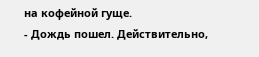на кофейной гуще.
- Дождь пошел. Действительно,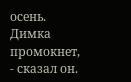осень. Димка промокнет, - сказал он.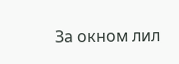За окном лил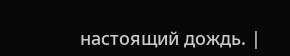настоящий дождь. |